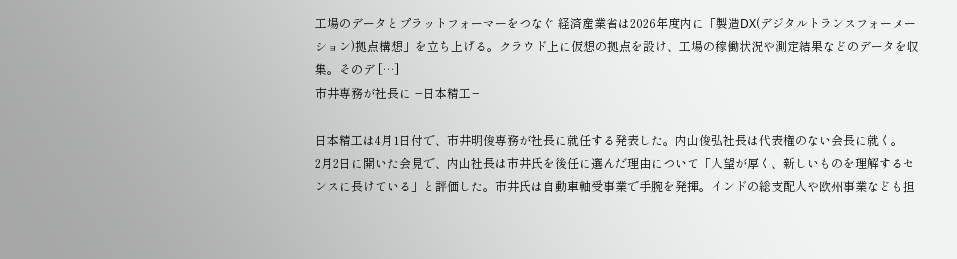工場のデータとプラットフォーマーをつなぐ 経済産業省は2026年度内に「製造DX(デジタルトランスフォーメーション)拠点構想」を立ち上げる。クラウド上に仮想の拠点を設け、工場の稼働状況や測定結果などのデータを収集。そのデ […]
市井専務が社長に −日本精工−

日本精工は4月1日付で、市井明俊専務が社長に就任する発表した。内山俊弘社長は代表権のない会長に就く。
2月2日に開いた会見で、内山社長は市井氏を後任に選んだ理由について「人望が厚く、新しいものを理解するセンスに長けている」と評価した。市井氏は自動車軸受事業で手腕を発揮。インドの総支配人や欧州事業なども担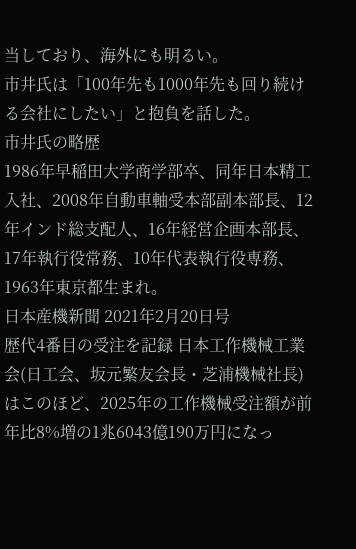当しており、海外にも明るい。
市井氏は「100年先も1000年先も回り続ける会社にしたい」と抱負を話した。
市井氏の略歴
1986年早稲田大学商学部卒、同年日本精工入社、2008年自動車軸受本部副本部長、12年インド総支配人、16年経営企画本部長、17年執行役常務、10年代表執行役専務、1963年東京都生まれ。
日本産機新聞 2021年2月20日号
歴代4番目の受注を記録 日本工作機械工業会(日工会、坂元繁友会長・芝浦機械社長)はこのほど、2025年の工作機械受注額が前年比8%増の1兆6043億190万円になっ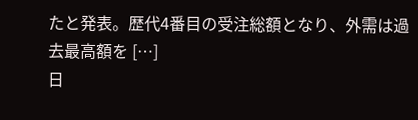たと発表。歴代4番目の受注総額となり、外需は過去最高額を […]
日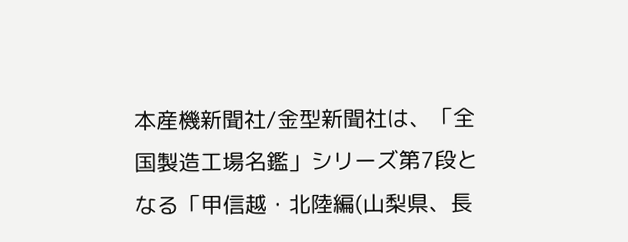本産機新聞社/金型新聞社は、「全国製造工場名鑑」シリーズ第7段となる「甲信越・北陸編(山梨県、長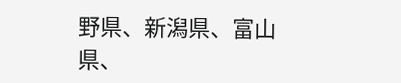野県、新潟県、富山県、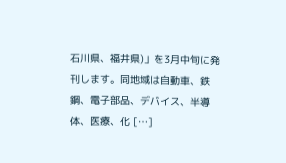石川県、福井県)」を3月中旬に発刊します。同地域は自動車、鉄鋼、電子部品、デバイス、半導体、医療、化 […]